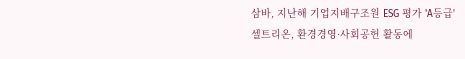삼바, 지난해 기업지배구조원 ESG 평가 'A등급'
셀트리온, 환경경영·사회공헌 활동에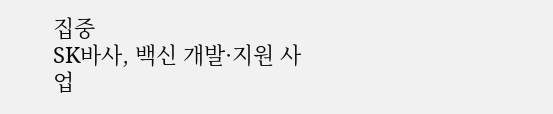집중
SK바사, 백신 개발·지원 사업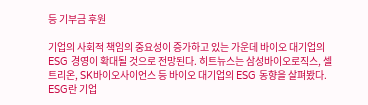등 기부금 후원

기업의 사회적 책임의 중요성이 증가하고 있는 가운데 바이오 대기업의 ESG 경영이 확대될 것으로 전망된다. 히트뉴스는 삼성바이오로직스, 셀트리온, SK바이오사이언스 등 바이오 대기업의 ESG 동향을 살펴봤다.
ESG란 기업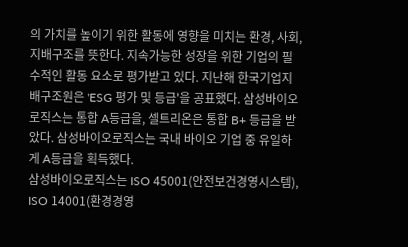의 가치를 높이기 위한 활동에 영향을 미치는 환경, 사회, 지배구조를 뜻한다. 지속가능한 성장을 위한 기업의 필수적인 활동 요소로 평가받고 있다. 지난해 한국기업지배구조원은 'ESG 평가 및 등급'을 공표했다. 삼성바이오로직스는 통합 A등급을, 셀트리온은 통합 B+ 등급을 받았다. 삼성바이오로직스는 국내 바이오 기업 중 유일하게 A등급을 획득했다.
삼성바이오로직스는 ISO 45001(안전보건경영시스템), ISO 14001(환경경영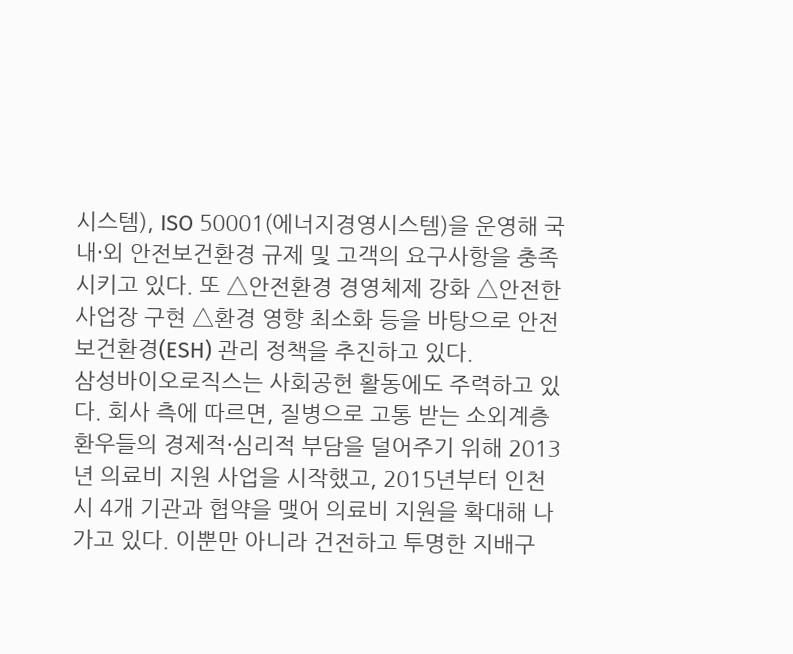시스템), ISO 50001(에너지경영시스템)을 운영해 국내·외 안전보건환경 규제 및 고객의 요구사항을 충족시키고 있다. 또 △안전환경 경영체제 강화 △안전한 사업장 구현 △환경 영향 최소화 등을 바탕으로 안전보건환경(ESH) 관리 정책을 추진하고 있다.
삼성바이오로직스는 사회공헌 활동에도 주력하고 있다. 회사 측에 따르면, 질병으로 고통 받는 소외계층 환우들의 경제적·심리적 부담을 덜어주기 위해 2013년 의료비 지원 사업을 시작했고, 2015년부터 인천시 4개 기관과 협약을 맺어 의료비 지원을 확대해 나가고 있다. 이뿐만 아니라 건전하고 투명한 지배구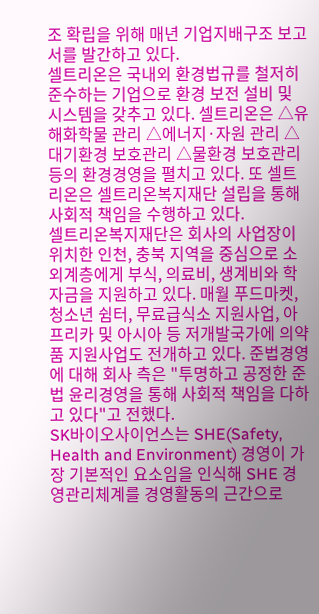조 확립을 위해 매년 기업지배구조 보고서를 발간하고 있다.
셀트리온은 국내외 환경법규를 철저히 준수하는 기업으로 환경 보전 설비 및 시스템을 갖추고 있다. 셀트리온은 △유해화학물 관리 △에너지·자원 관리 △대기환경 보호관리 △물환경 보호관리 등의 환경경영을 펼치고 있다. 또 셀트리온은 셀트리온복지재단 설립을 통해 사회적 책임을 수행하고 있다.
셀트리온복지재단은 회사의 사업장이 위치한 인천, 충북 지역을 중심으로 소외계층에게 부식, 의료비, 생계비와 학자금을 지원하고 있다. 매월 푸드마켓, 청소년 쉼터, 무료급식소 지원사업, 아프리카 및 아시아 등 저개발국가에 의약품 지원사업도 전개하고 있다. 준법경영에 대해 회사 측은 "투명하고 공정한 준법 윤리경영을 통해 사회적 책임을 다하고 있다"고 전했다.
SK바이오사이언스는 SHE(Safety, Health and Environment) 경영이 가장 기본적인 요소임을 인식해 SHE 경영관리체계를 경영활동의 근간으로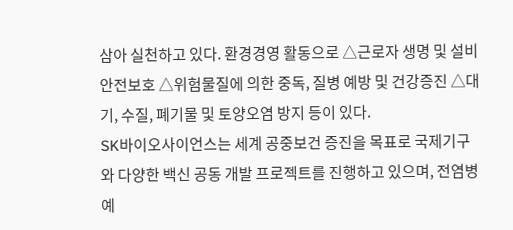삼아 실천하고 있다. 환경경영 활동으로 △근로자 생명 및 설비 안전보호 △위험물질에 의한 중독, 질병 예방 및 건강증진 △대기, 수질, 폐기물 및 토양오염 방지 등이 있다.
SK바이오사이언스는 세계 공중보건 증진을 목표로 국제기구와 다양한 백신 공동 개발 프로젝트를 진행하고 있으며, 전염병 예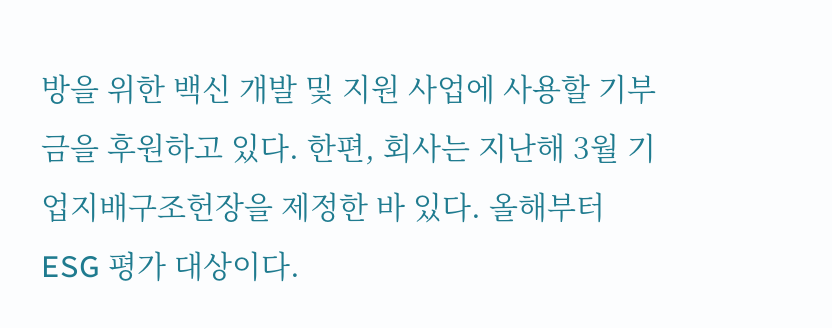방을 위한 백신 개발 및 지원 사업에 사용할 기부금을 후원하고 있다. 한편, 회사는 지난해 3월 기업지배구조헌장을 제정한 바 있다. 올해부터 ESG 평가 대상이다.